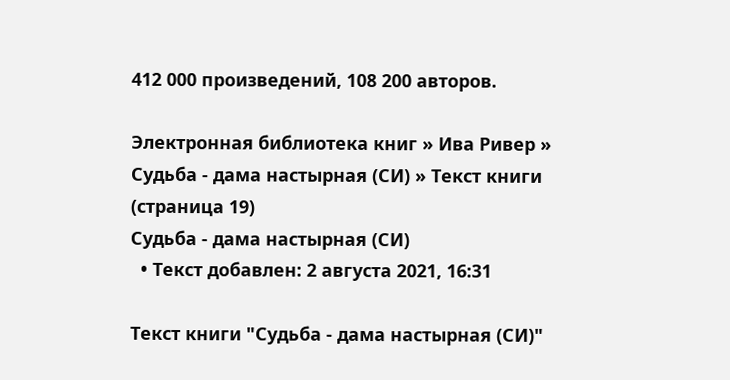412 000 произведений, 108 200 авторов.

Электронная библиотека книг » Ива Ривер » Судьба - дама настырная (СИ) » Текст книги (страница 19)
Судьба - дама настырная (СИ)
  • Текст добавлен: 2 августа 2021, 16:31

Текст книги "Судьба - дама настырная (СИ)"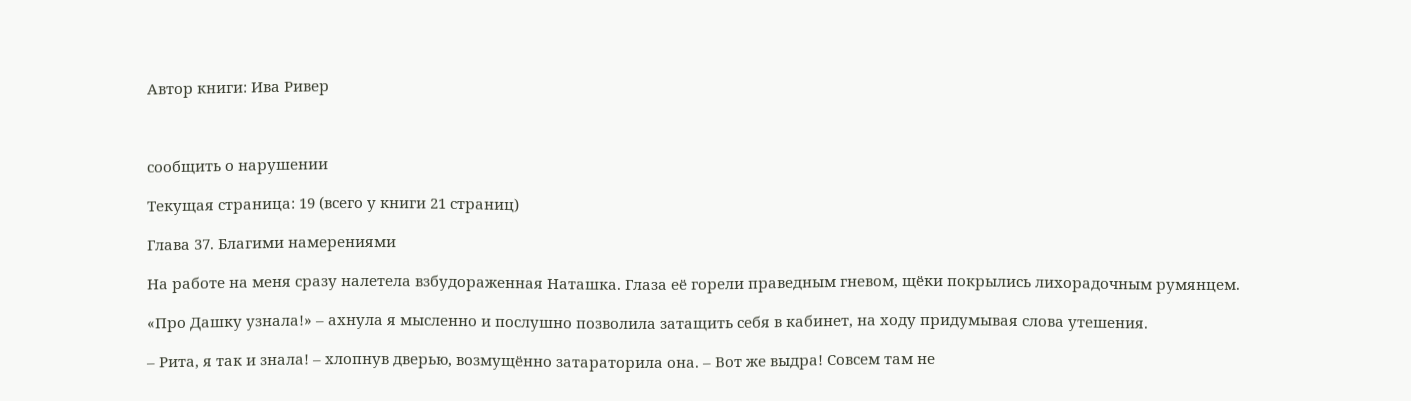Автор книги: Ива Ривер



сообщить о нарушении

Текущая страница: 19 (всего у книги 21 страниц)

Глава 37. Благими намерениями

На работе на меня сразу налетела взбудораженная Наташка. Глаза её горели праведным гневом, щёки покрылись лихорадочным румянцем.

«Про Дашку узнала!» – ахнула я мысленно и послушно позволила затащить себя в кабинет, на ходу придумывая слова утешения.

– Рита, я так и знала! – хлопнув дверью, возмущённо затараторила она. – Вот же выдра! Совсем там не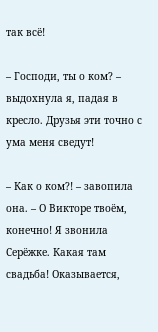так всё!

– Господи, ты о ком? – выдохнула я, падая в кресло. Друзья эти точно с ума меня сведут!

– Как о ком?! – завопила она. – О Викторе твоём, конечно! Я звонила Серёжке. Какая там свадьба! Оказывается,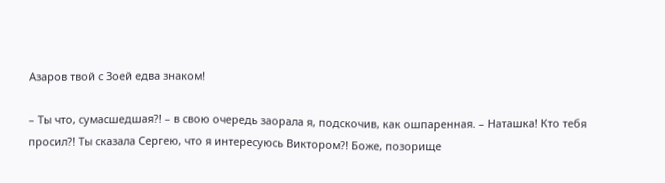Азаров твой с Зоей едва знаком!

– Ты что, сумасшедшая?! – в свою очередь заорала я, подскочив, как ошпаренная. – Наташка! Кто тебя просил?! Ты сказала Сергею, что я интересуюсь Виктором?! Боже, позорище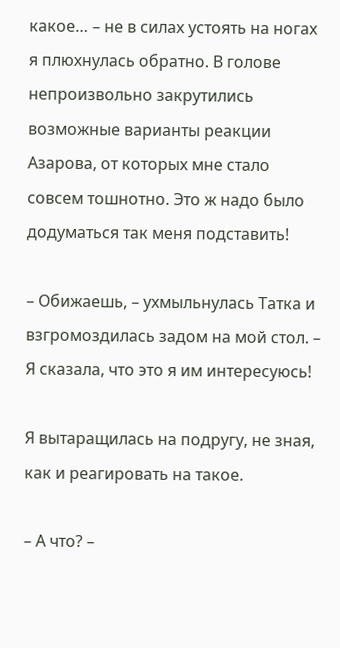какое… – не в силах устоять на ногах я плюхнулась обратно. В голове непроизвольно закрутились возможные варианты реакции Азарова, от которых мне стало совсем тошнотно. Это ж надо было додуматься так меня подставить!

– Обижаешь, – ухмыльнулась Татка и взгромоздилась задом на мой стол. – Я сказала, что это я им интересуюсь!

Я вытаращилась на подругу, не зная, как и реагировать на такое.

– А что? –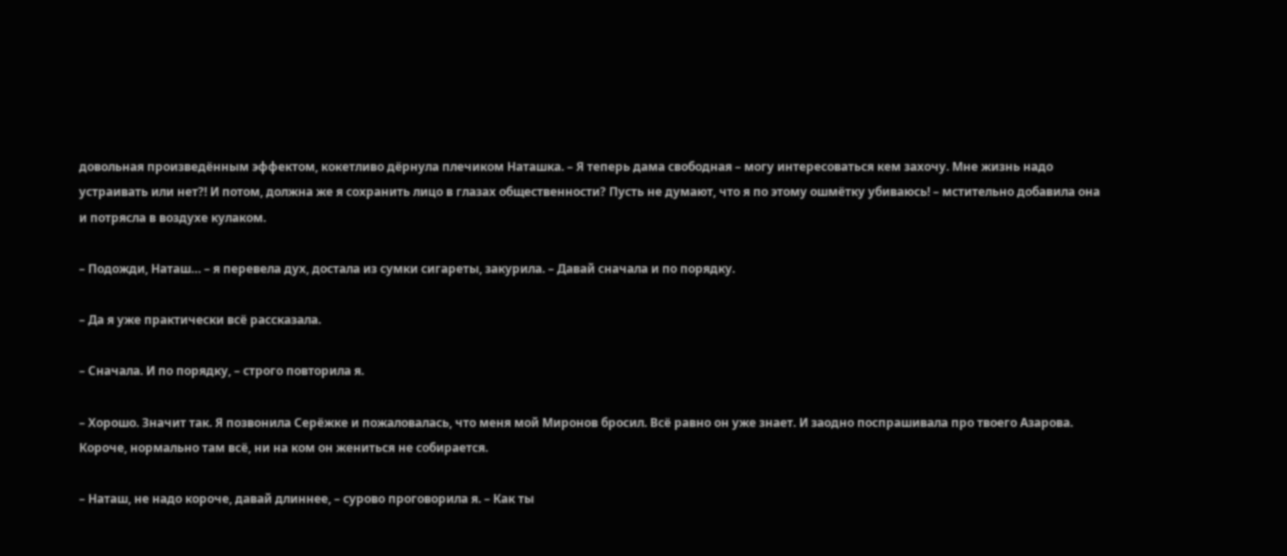довольная произведённым эффектом, кокетливо дёрнула плечиком Наташка. – Я теперь дама свободная – могу интересоваться кем захочу. Мне жизнь надо устраивать или нет?! И потом, должна же я сохранить лицо в глазах общественности? Пусть не думают, что я по этому ошмётку убиваюсь! – мстительно добавила она и потрясла в воздухе кулаком.

– Подожди, Наташ… – я перевела дух, достала из сумки сигареты, закурила. – Давай сначала и по порядку.

– Да я уже практически всё рассказала.

– Сначала. И по порядку, – строго повторила я.

– Хорошо. Значит так. Я позвонила Серёжке и пожаловалась, что меня мой Миронов бросил. Всё равно он уже знает. И заодно поспрашивала про твоего Азарова. Короче, нормально там всё, ни на ком он жениться не собирается.

– Наташ, не надо короче, давай длиннее, – сурово проговорила я. – Как ты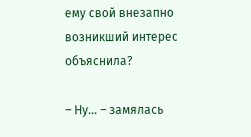ему свой внезапно возникший интерес объяснила?

– Ну… – замялась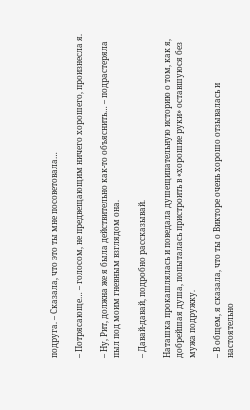подруга. – Сказала, что это ты мне посоветовала…

– Потрясающе… – голосом, не предвещающим ничего хорошего, произнесла я.

– Ну, Рит, должна же я была действительно как-то объяснить… – подрастеряла пыл под моим гневным взглядом она.

– Давай-давай, подробно рассказывай.

Наташка прокашлялась и поведала душещипательную историю о том, как я, добрейшая душа, попыталась пристроить в «хорошие руки» оставшуюся без мужа подружку.

– В общем, я сказала, что ты о Викторе очень хорошо отзывалась и настоятельно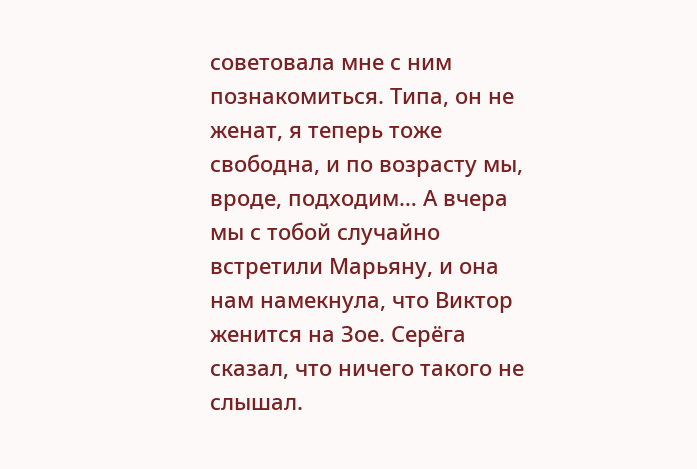советовала мне с ним познакомиться. Типа, он не женат, я теперь тоже свободна, и по возрасту мы, вроде, подходим… А вчера мы с тобой случайно встретили Марьяну, и она нам намекнула, что Виктор женится на Зое. Серёга сказал, что ничего такого не слышал.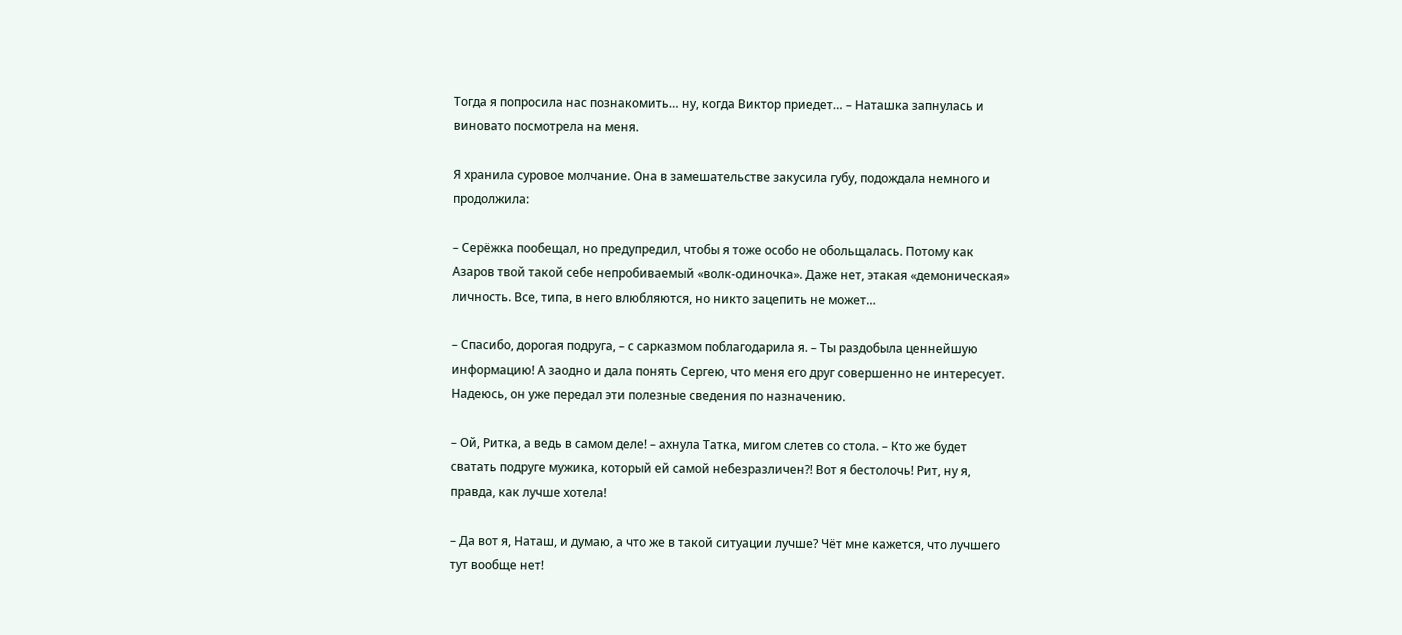Тогда я попросила нас познакомить… ну, когда Виктор приедет… – Наташка запнулась и виновато посмотрела на меня.

Я хранила суровое молчание. Она в замешательстве закусила губу, подождала немного и продолжила:

– Серёжка пообещал, но предупредил, чтобы я тоже особо не обольщалась. Потому как Азаров твой такой себе непробиваемый «волк-одиночка». Даже нет, этакая «демоническая» личность. Все, типа, в него влюбляются, но никто зацепить не может…

– Спасибо, дорогая подруга, – с сарказмом поблагодарила я. – Ты раздобыла ценнейшую информацию! А заодно и дала понять Сергею, что меня его друг совершенно не интересует. Надеюсь, он уже передал эти полезные сведения по назначению.

– Ой, Ритка, а ведь в самом деле! – ахнула Татка, мигом слетев со стола. – Кто же будет сватать подруге мужика, который ей самой небезразличен?! Вот я бестолочь! Рит, ну я, правда, как лучше хотела!

– Да вот я, Наташ, и думаю, а что же в такой ситуации лучше? Чёт мне кажется, что лучшего тут вообще нет!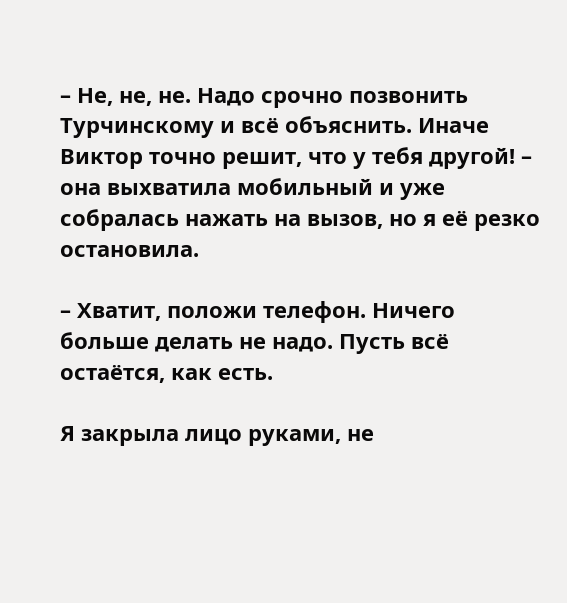– Не, не, не. Надо срочно позвонить Турчинскому и всё объяснить. Иначе Виктор точно решит, что у тебя другой! – она выхватила мобильный и уже собралась нажать на вызов, но я её резко остановила.

– Хватит, положи телефон. Ничего больше делать не надо. Пусть всё остаётся, как есть.

Я закрыла лицо руками, не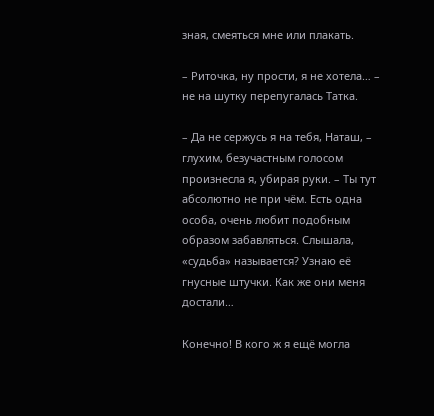зная, смеяться мне или плакать.

– Риточка, ну прости, я не хотела… – не на шутку перепугалась Татка.

– Да не сержусь я на тебя, Наташ, – глухим, безучастным голосом произнесла я, убирая руки. – Ты тут абсолютно не при чём. Есть одна особа, очень любит подобным образом забавляться. Слышала, «судьба» называется? Узнаю её гнусные штучки. Как же они меня достали…

Конечно! В кого ж я ещё могла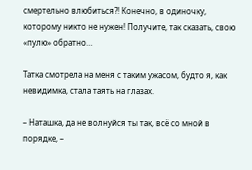смертельно влюбиться?! Конечно, в одиночку, которому никто не нужен! Получите, так сказать, свою «пулю» обратно…

Татка смотрела на меня с таким ужасом, будто я, как невидимка, стала таять на глазах.

– Наташка, да не волнуйся ты так, всё со мной в порядке, –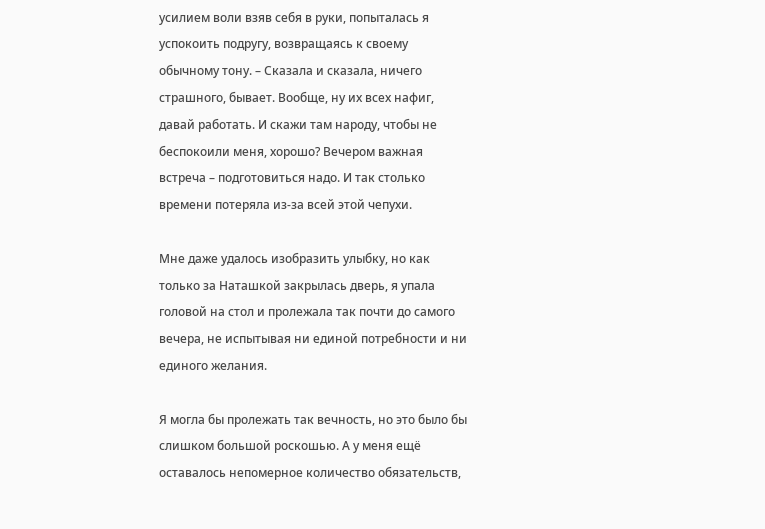усилием воли взяв себя в руки, попыталась я успокоить подругу, возвращаясь к своему обычному тону. – Сказала и сказала, ничего страшного, бывает. Вообще, ну их всех нафиг, давай работать. И скажи там народу, чтобы не беспокоили меня, хорошо? Вечером важная встреча – подготовиться надо. И так столько времени потеряла из-за всей этой чепухи.

Мне даже удалось изобразить улыбку, но как только за Наташкой закрылась дверь, я упала головой на стол и пролежала так почти до самого вечера, не испытывая ни единой потребности и ни единого желания.

Я могла бы пролежать так вечность, но это было бы слишком большой роскошью. А у меня ещё оставалось непомерное количество обязательств,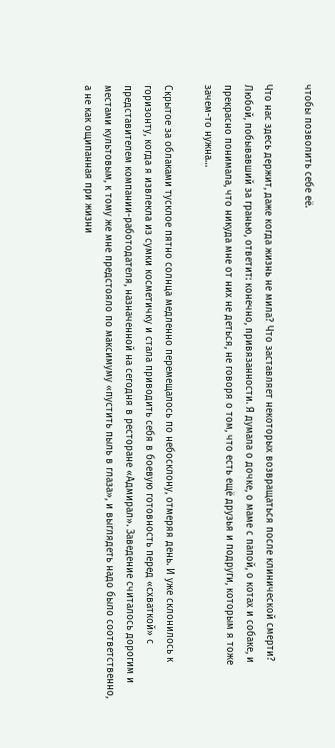чтобы позволить себе её.

Что нас здесь держит, даже когда жизнь не мила? Что заставляет некоторых возвращаться после клинической смерти? Любой, побывавший за гранью, ответит: конечно, привязанности. Я думала о дочке, о маме с папой, о котах и собаке, и прекрасно понимала, что никуда мне от них не деться, не говоря о том, что есть ещё друзья и подруги, которым я тоже зачем-то нужна…

Скрытое за облаками тусклое пятно солнца медленно перемещалось по небосклону, отмеряя день. И уже склонилось к горизонту, когда я извлекла из сумки косметичку и стала приводить себя в боевую готовность перед «схваткой» с представителем компании-работодателя, назначенной на сегодня в ресторане «Адмирал». Заведение считалось дорогим и местами культовым, к тому же мне предстояло по максимуму «пустить пыль в глаза», и выглядеть надо было соответственно, а не как ощипанная при жизни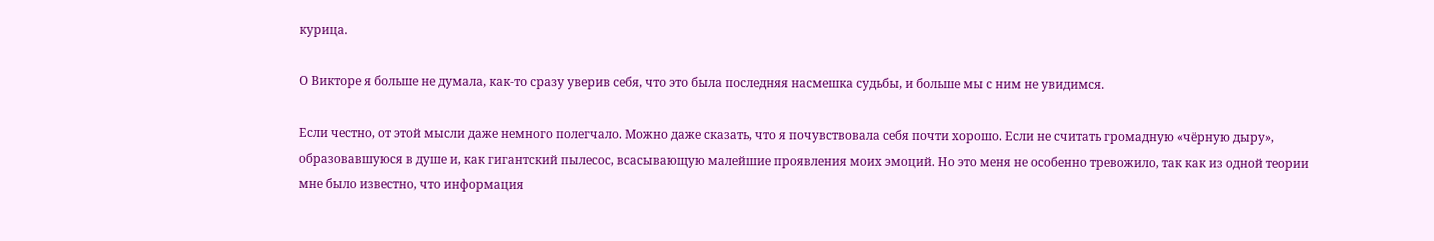курица.

О Викторе я больше не думала, как-то сразу уверив себя, что это была последняя насмешка судьбы, и больше мы с ним не увидимся.

Если честно, от этой мысли даже немного полегчало. Можно даже сказать, что я почувствовала себя почти хорошо. Если не считать громадную «чёрную дыру», образовавшуюся в душе и, как гигантский пылесос, всасывающую малейшие проявления моих эмоций. Но это меня не особенно тревожило, так как из одной теории мне было известно, что информация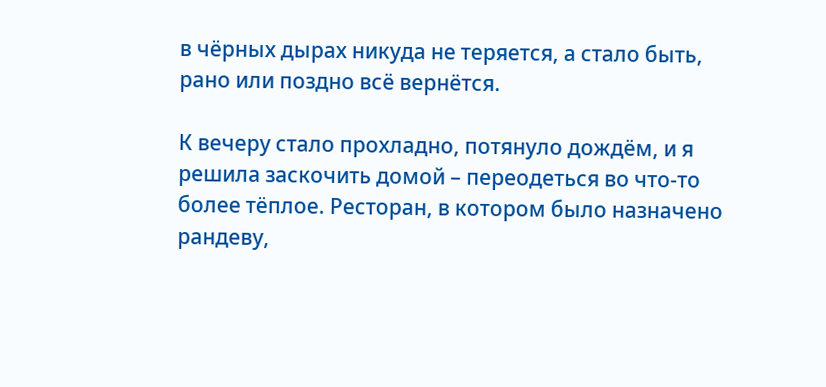в чёрных дырах никуда не теряется, а стало быть, рано или поздно всё вернётся.

К вечеру стало прохладно, потянуло дождём, и я решила заскочить домой – переодеться во что-то более тёплое. Ресторан, в котором было назначено рандеву,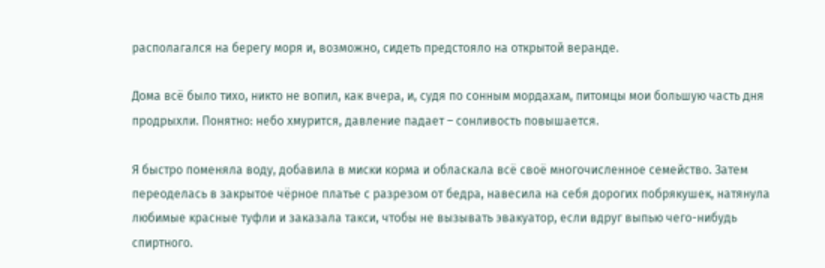располагался на берегу моря и, возможно, сидеть предстояло на открытой веранде.

Дома всё было тихо, никто не вопил, как вчера, и, судя по сонным мордахам, питомцы мои большую часть дня продрыхли. Понятно: небо хмурится, давление падает – сонливость повышается.

Я быстро поменяла воду, добавила в миски корма и обласкала всё своё многочисленное семейство. Затем переоделась в закрытое чёрное платье с разрезом от бедра, навесила на себя дорогих побрякушек, натянула любимые красные туфли и заказала такси, чтобы не вызывать эвакуатор, если вдруг выпью чего-нибудь спиртного.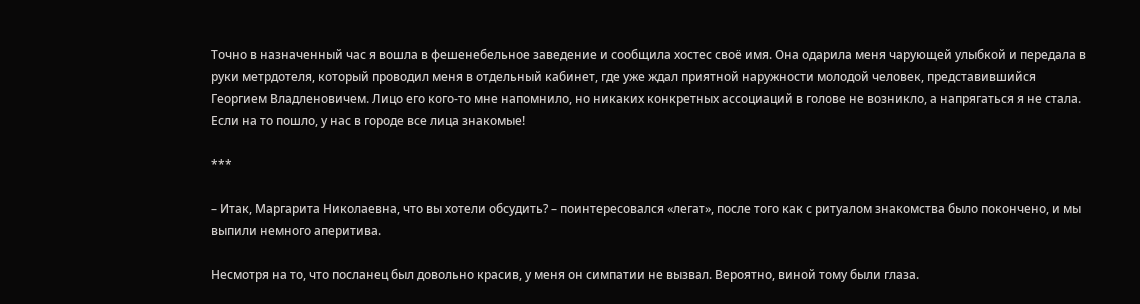Точно в назначенный час я вошла в фешенебельное заведение и сообщила хостес своё имя. Она одарила меня чарующей улыбкой и передала в руки метрдотеля, который проводил меня в отдельный кабинет, где уже ждал приятной наружности молодой человек, представившийся Георгием Владленовичем. Лицо его кого-то мне напомнило, но никаких конкретных ассоциаций в голове не возникло, а напрягаться я не стала. Если на то пошло, у нас в городе все лица знакомые!

***

– Итак, Маргарита Николаевна, что вы хотели обсудить? – поинтересовался «легат», после того как с ритуалом знакомства было покончено, и мы выпили немного аперитива.

Несмотря на то, что посланец был довольно красив, у меня он симпатии не вызвал. Вероятно, виной тому были глаза.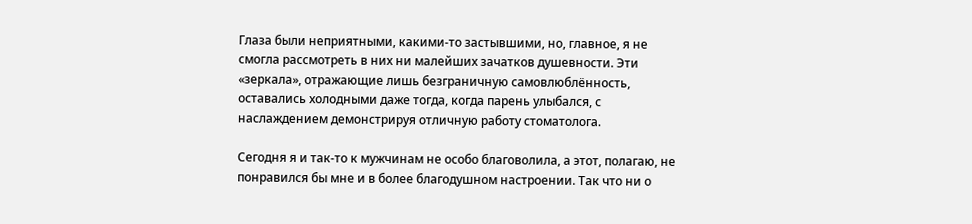Глаза были неприятными, какими-то застывшими, но, главное, я не смогла рассмотреть в них ни малейших зачатков душевности. Эти «зеркала», отражающие лишь безграничную самовлюблённость, оставались холодными даже тогда, когда парень улыбался, с наслаждением демонстрируя отличную работу стоматолога.

Сегодня я и так-то к мужчинам не особо благоволила, а этот, полагаю, не понравился бы мне и в более благодушном настроении. Так что ни о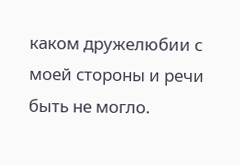каком дружелюбии с моей стороны и речи быть не могло.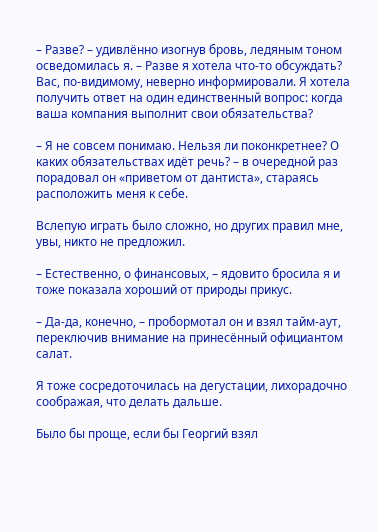– Разве? – удивлённо изогнув бровь, ледяным тоном осведомилась я. – Разве я хотела что-то обсуждать? Вас, по-видимому, неверно информировали. Я хотела получить ответ на один единственный вопрос: когда ваша компания выполнит свои обязательства?

– Я не совсем понимаю. Нельзя ли поконкретнее? О каких обязательствах идёт речь? – в очередной раз порадовал он «приветом от дантиста», стараясь расположить меня к себе.

Вслепую играть было сложно, но других правил мне, увы, никто не предложил.

– Естественно, о финансовых, – ядовито бросила я и тоже показала хороший от природы прикус.

– Да-да, конечно, – пробормотал он и взял тайм-аут, переключив внимание на принесённый официантом салат.

Я тоже сосредоточилась на дегустации, лихорадочно соображая, что делать дальше.

Было бы проще, если бы Георгий взял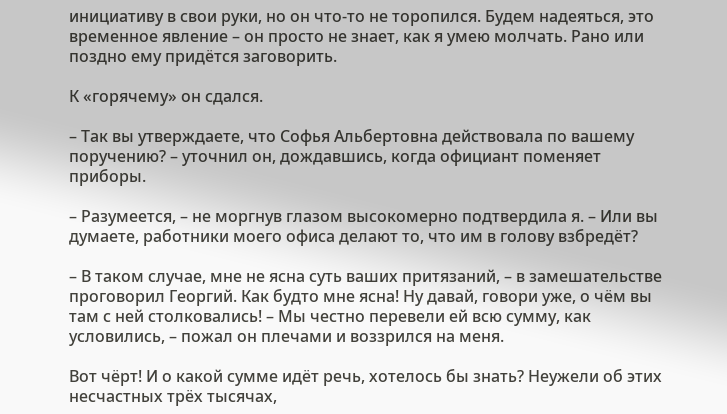инициативу в свои руки, но он что-то не торопился. Будем надеяться, это временное явление – он просто не знает, как я умею молчать. Рано или поздно ему придётся заговорить.

К «горячему» он сдался.

– Так вы утверждаете, что Софья Альбертовна действовала по вашему поручению? – уточнил он, дождавшись, когда официант поменяет приборы.

– Разумеется, – не моргнув глазом высокомерно подтвердила я. – Или вы думаете, работники моего офиса делают то, что им в голову взбредёт?

– В таком случае, мне не ясна суть ваших притязаний, – в замешательстве проговорил Георгий. Как будто мне ясна! Ну давай, говори уже, о чём вы там с ней столковались! – Мы честно перевели ей всю сумму, как условились, – пожал он плечами и воззрился на меня.

Вот чёрт! И о какой сумме идёт речь, хотелось бы знать? Неужели об этих несчастных трёх тысячах,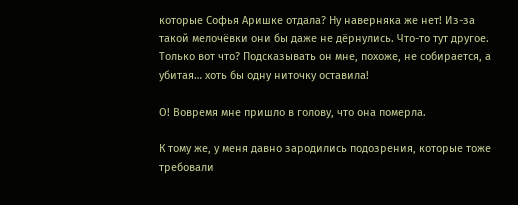которые Софья Аришке отдала? Ну наверняка же нет! Из-за такой мелочёвки они бы даже не дёрнулись. Что-то тут другое. Только вот что? Подсказывать он мне, похоже, не собирается, а убитая… хоть бы одну ниточку оставила!

О! Вовремя мне пришло в голову, что она померла.

К тому же, у меня давно зародились подозрения, которые тоже требовали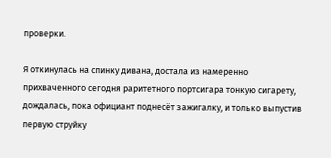проверки.

Я откинулась на спинку дивана, достала из намеренно прихваченного сегодня раритетного портсигара тонкую сигарету, дождалась, пока официант поднесёт зажигалку, и только выпустив первую струйку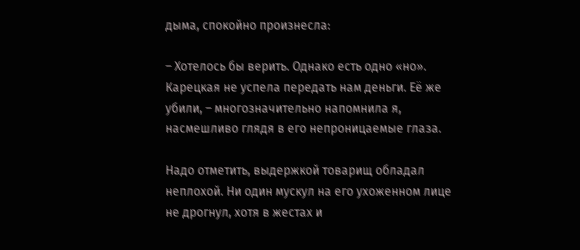дыма, спокойно произнесла:

– Хотелось бы верить. Однако есть одно «но». Карецкая не успела передать нам деньги. Её же убили, – многозначительно напомнила я, насмешливо глядя в его непроницаемые глаза.

Надо отметить, выдержкой товарищ обладал неплохой. Ни один мускул на его ухоженном лице не дрогнул, хотя в жестах и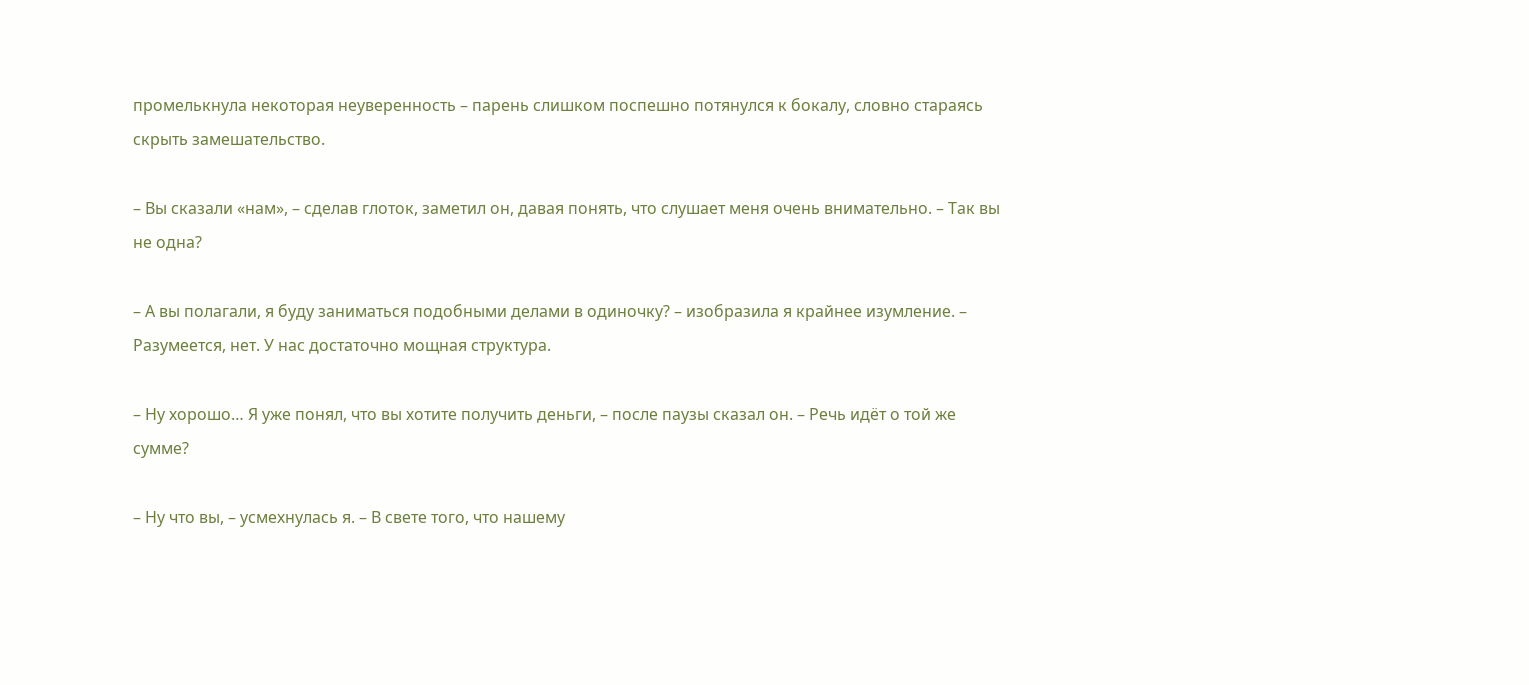промелькнула некоторая неуверенность – парень слишком поспешно потянулся к бокалу, словно стараясь скрыть замешательство.

– Вы сказали «нам», – сделав глоток, заметил он, давая понять, что слушает меня очень внимательно. – Так вы не одна?

– А вы полагали, я буду заниматься подобными делами в одиночку? – изобразила я крайнее изумление. – Разумеется, нет. У нас достаточно мощная структура.

– Ну хорошо… Я уже понял, что вы хотите получить деньги, – после паузы сказал он. – Речь идёт о той же сумме?

– Ну что вы, – усмехнулась я. – В свете того, что нашему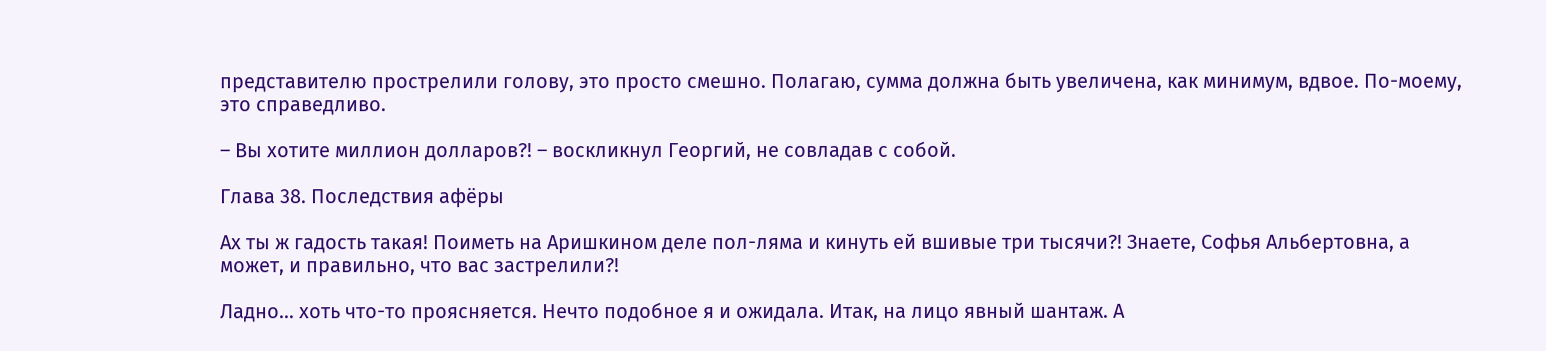представителю прострелили голову, это просто смешно. Полагаю, сумма должна быть увеличена, как минимум, вдвое. По-моему, это справедливо.

– Вы хотите миллион долларов?! – воскликнул Георгий, не совладав с собой.

Глава 38. Последствия афёры

Ах ты ж гадость такая! Поиметь на Аришкином деле пол-ляма и кинуть ей вшивые три тысячи?! Знаете, Софья Альбертовна, а может, и правильно, что вас застрелили?!

Ладно… хоть что-то проясняется. Нечто подобное я и ожидала. Итак, на лицо явный шантаж. А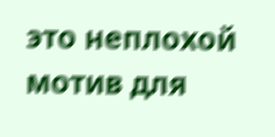это неплохой мотив для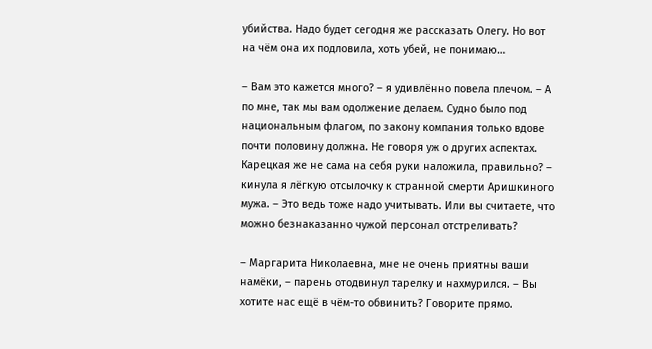убийства. Надо будет сегодня же рассказать Олегу. Но вот на чём она их подловила, хоть убей, не понимаю…

– Вам это кажется много? – я удивлённо повела плечом. – А по мне, так мы вам одолжение делаем. Судно было под национальным флагом, по закону компания только вдове почти половину должна. Не говоря уж о других аспектах. Карецкая же не сама на себя руки наложила, правильно? – кинула я лёгкую отсылочку к странной смерти Аришкиного мужа. – Это ведь тоже надо учитывать. Или вы считаете, что можно безнаказанно чужой персонал отстреливать?

– Маргарита Николаевна, мне не очень приятны ваши намёки, – парень отодвинул тарелку и нахмурился. – Вы хотите нас ещё в чём-то обвинить? Говорите прямо.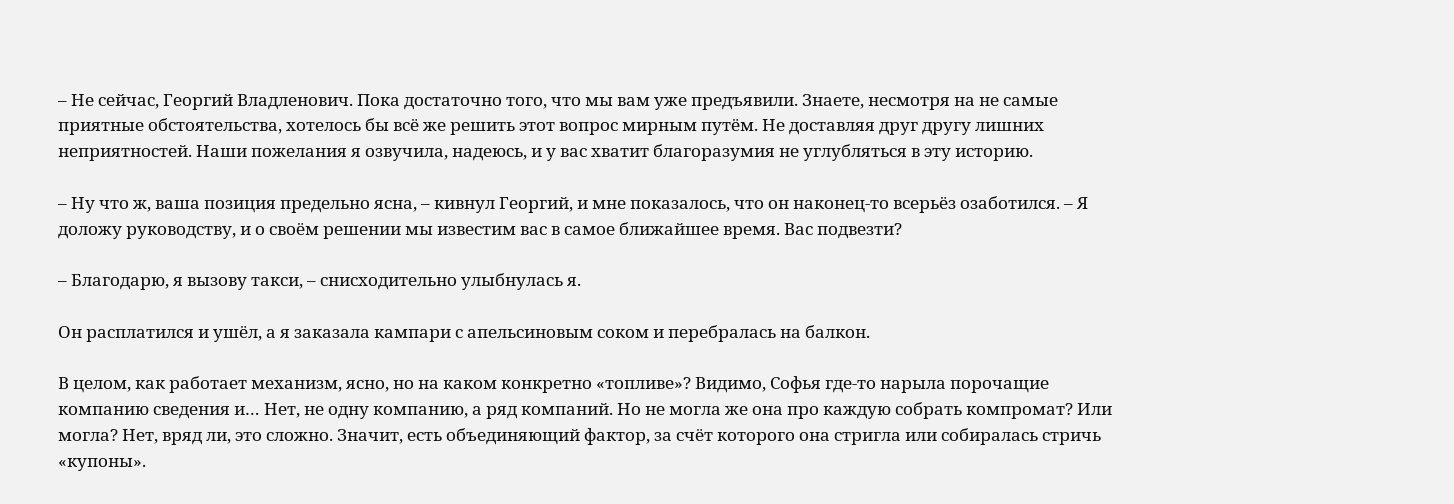– Не сейчас, Георгий Владленович. Пока достаточно того, что мы вам уже предъявили. Знаете, несмотря на не самые приятные обстоятельства, хотелось бы всё же решить этот вопрос мирным путём. Не доставляя друг другу лишних неприятностей. Наши пожелания я озвучила, надеюсь, и у вас хватит благоразумия не углубляться в эту историю.

– Ну что ж, ваша позиция предельно ясна, – кивнул Георгий, и мне показалось, что он наконец-то всерьёз озаботился. – Я доложу руководству, и о своём решении мы известим вас в самое ближайшее время. Вас подвезти?

– Благодарю, я вызову такси, – снисходительно улыбнулась я.

Он расплатился и ушёл, а я заказала кампари с апельсиновым соком и перебралась на балкон.

В целом, как работает механизм, ясно, но на каком конкретно «топливе»? Видимо, Софья где-то нарыла порочащие компанию сведения и… Нет, не одну компанию, а ряд компаний. Но не могла же она про каждую собрать компромат? Или могла? Нет, вряд ли, это сложно. Значит, есть объединяющий фактор, за счёт которого она стригла или собиралась стричь «купоны».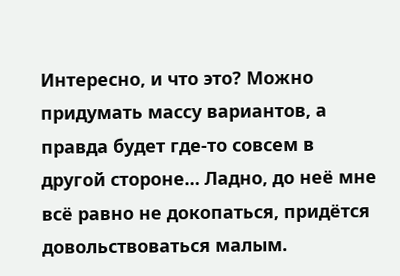Интересно, и что это? Можно придумать массу вариантов, а правда будет где-то совсем в другой стороне… Ладно, до неё мне всё равно не докопаться, придётся довольствоваться малым.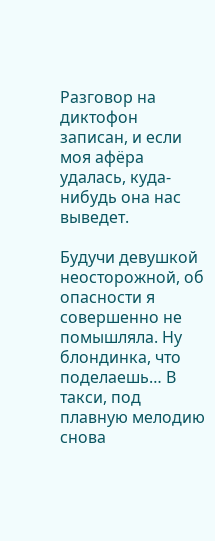Разговор на диктофон записан, и если моя афёра удалась, куда-нибудь она нас выведет.

Будучи девушкой неосторожной, об опасности я совершенно не помышляла. Ну блондинка, что поделаешь… В такси, под плавную мелодию снова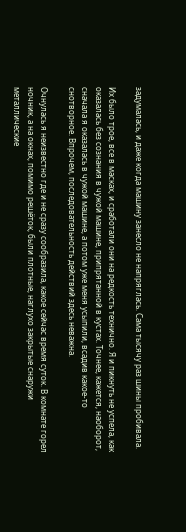задумалась, и даже когда машину занесло не напряглась. Сама тысячу раз шины пробивала.

Их было трое, все в масках, и сработали они на редкость технично. Я и пикнуть не успела, как оказалась без сознания в чужой машине, припрятанной в кустах. Точнее, кажется, наоборот, сначала я оказалась в чужой машине, а потом уже меня усыпили, всадив какое-то снотворное. Впрочем, последовательность действий здесь неважна.

Очнулась я неизвестно где и не сразу сообразила, какое сейчас время суток. В комнате горел ночник, а на окнах, помимо решёток, были плотные, наглухо закрытые снаружи металлические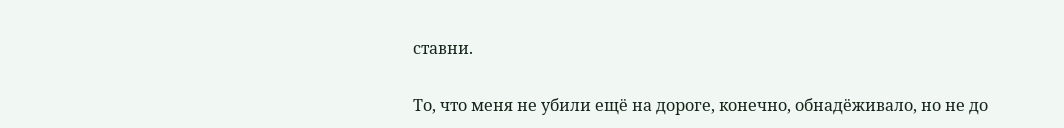ставни.

То, что меня не убили ещё на дороге, конечно, обнадёживало, но не до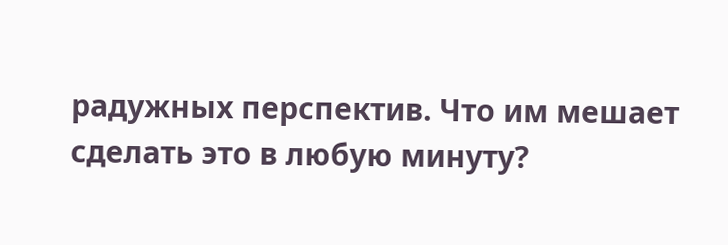радужных перспектив. Что им мешает сделать это в любую минуту?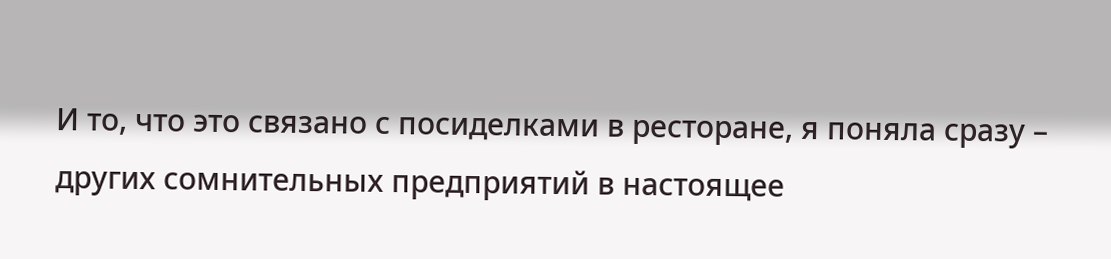И то, что это связано с посиделками в ресторане, я поняла сразу – других сомнительных предприятий в настоящее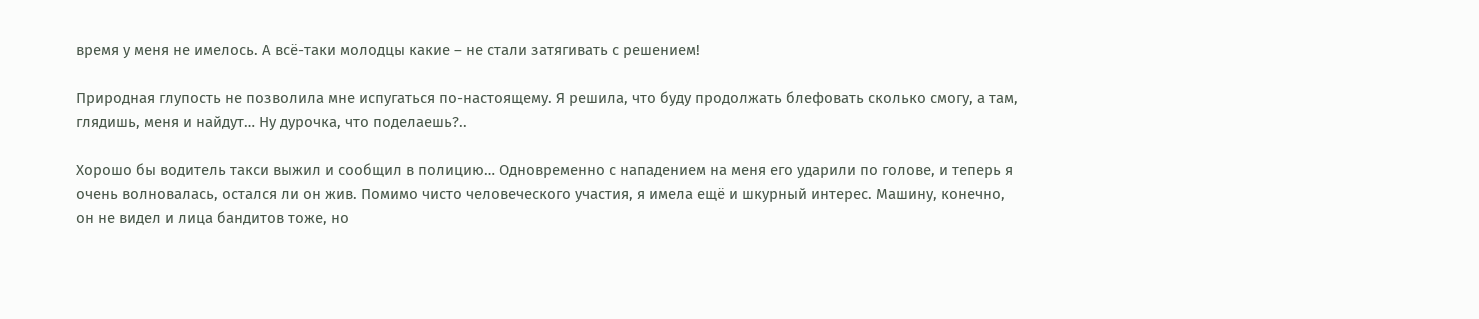время у меня не имелось. А всё-таки молодцы какие – не стали затягивать с решением!

Природная глупость не позволила мне испугаться по-настоящему. Я решила, что буду продолжать блефовать сколько смогу, а там, глядишь, меня и найдут… Ну дурочка, что поделаешь?..

Хорошо бы водитель такси выжил и сообщил в полицию… Одновременно с нападением на меня его ударили по голове, и теперь я очень волновалась, остался ли он жив. Помимо чисто человеческого участия, я имела ещё и шкурный интерес. Машину, конечно, он не видел и лица бандитов тоже, но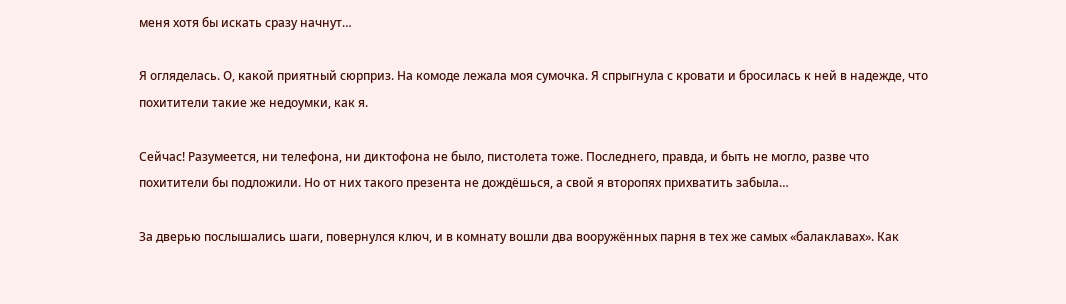меня хотя бы искать сразу начнут…

Я огляделась. О, какой приятный сюрприз. На комоде лежала моя сумочка. Я спрыгнула с кровати и бросилась к ней в надежде, что похитители такие же недоумки, как я.

Сейчас! Разумеется, ни телефона, ни диктофона не было, пистолета тоже. Последнего, правда, и быть не могло, разве что похитители бы подложили. Но от них такого презента не дождёшься, а свой я второпях прихватить забыла…

За дверью послышались шаги, повернулся ключ, и в комнату вошли два вооружённых парня в тех же самых «балаклавах». Как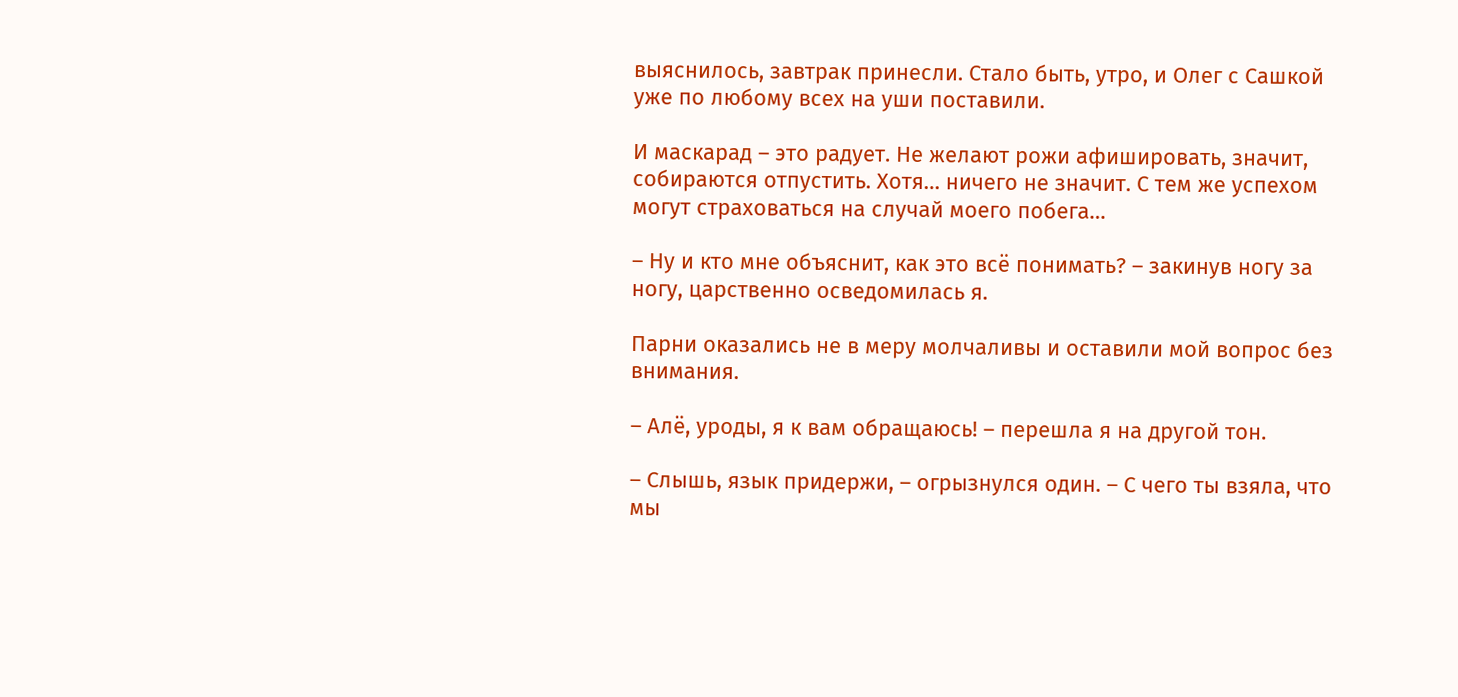выяснилось, завтрак принесли. Стало быть, утро, и Олег с Сашкой уже по любому всех на уши поставили.

И маскарад – это радует. Не желают рожи афишировать, значит, собираются отпустить. Хотя… ничего не значит. С тем же успехом могут страховаться на случай моего побега…

– Ну и кто мне объяснит, как это всё понимать? – закинув ногу за ногу, царственно осведомилась я.

Парни оказались не в меру молчаливы и оставили мой вопрос без внимания.

– Алё, уроды, я к вам обращаюсь! – перешла я на другой тон.

– Слышь, язык придержи, – огрызнулся один. – С чего ты взяла, что мы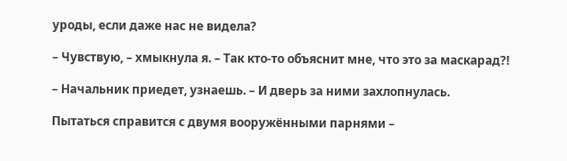уроды, если даже нас не видела?

– Чувствую, – хмыкнула я. – Так кто-то объяснит мне, что это за маскарад?!

– Начальник приедет, узнаешь. – И дверь за ними захлопнулась.

Пытаться справится с двумя вооружёнными парнями –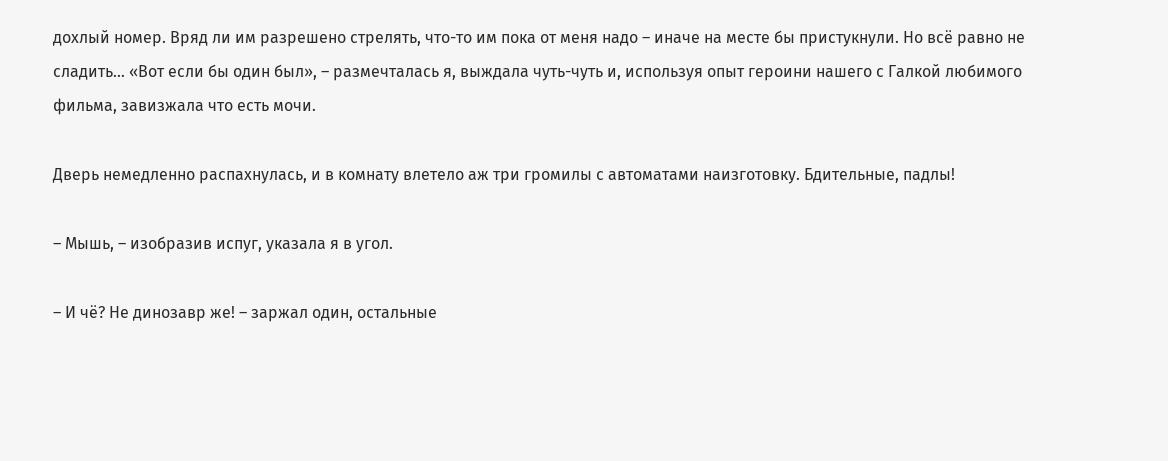дохлый номер. Вряд ли им разрешено стрелять, что-то им пока от меня надо – иначе на месте бы пристукнули. Но всё равно не сладить… «Вот если бы один был», – размечталась я, выждала чуть-чуть и, используя опыт героини нашего с Галкой любимого фильма, завизжала что есть мочи.

Дверь немедленно распахнулась, и в комнату влетело аж три громилы с автоматами наизготовку. Бдительные, падлы!

– Мышь, – изобразив испуг, указала я в угол.

– И чё? Не динозавр же! – заржал один, остальные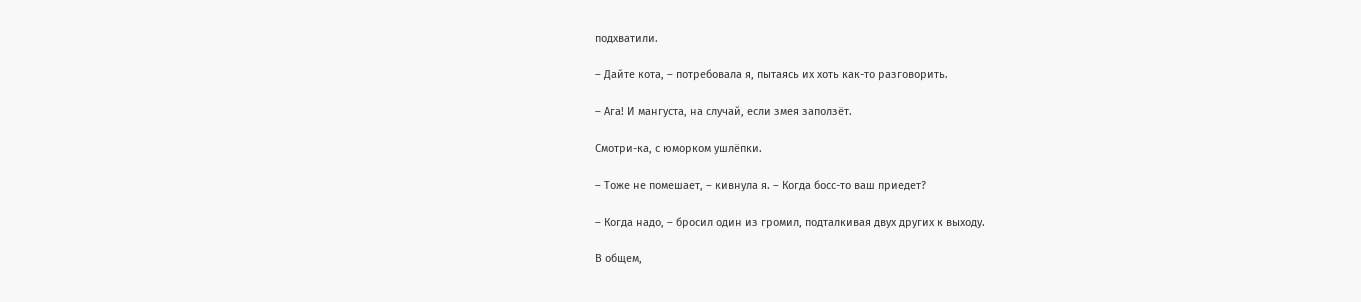подхватили.

– Дайте кота, – потребовала я, пытаясь их хоть как-то разговорить.

– Ага! И мангуста, на случай, если змея заползёт.

Смотри-ка, с юморком ушлёпки.

– Тоже не помешает, – кивнула я. – Когда босс-то ваш приедет?

– Когда надо, – бросил один из громил, подталкивая двух других к выходу.

В общем,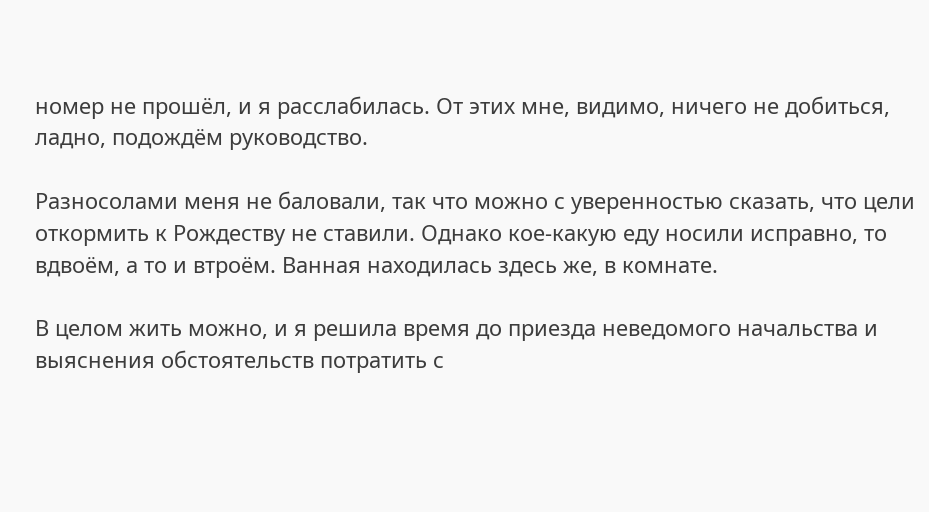номер не прошёл, и я расслабилась. От этих мне, видимо, ничего не добиться, ладно, подождём руководство.

Разносолами меня не баловали, так что можно с уверенностью сказать, что цели откормить к Рождеству не ставили. Однако кое-какую еду носили исправно, то вдвоём, а то и втроём. Ванная находилась здесь же, в комнате.

В целом жить можно, и я решила время до приезда неведомого начальства и выяснения обстоятельств потратить с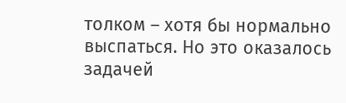толком – хотя бы нормально выспаться. Но это оказалось задачей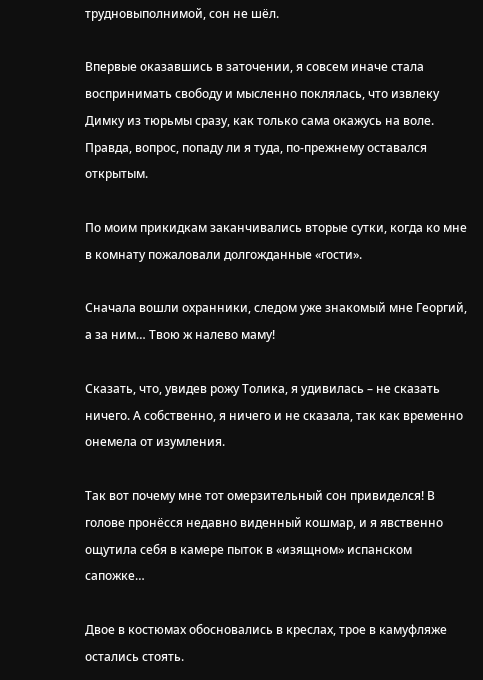трудновыполнимой, сон не шёл.

Впервые оказавшись в заточении, я совсем иначе стала воспринимать свободу и мысленно поклялась, что извлеку Димку из тюрьмы сразу, как только сама окажусь на воле. Правда, вопрос, попаду ли я туда, по-прежнему оставался открытым.

По моим прикидкам заканчивались вторые сутки, когда ко мне в комнату пожаловали долгожданные «гости».

Сначала вошли охранники, следом уже знакомый мне Георгий, а за ним… Твою ж налево маму!

Сказать, что, увидев рожу Толика, я удивилась – не сказать ничего. А собственно, я ничего и не сказала, так как временно онемела от изумления.

Так вот почему мне тот омерзительный сон привиделся! В голове пронёсся недавно виденный кошмар, и я явственно ощутила себя в камере пыток в «изящном» испанском сапожке…

Двое в костюмах обосновались в креслах, трое в камуфляже остались стоять.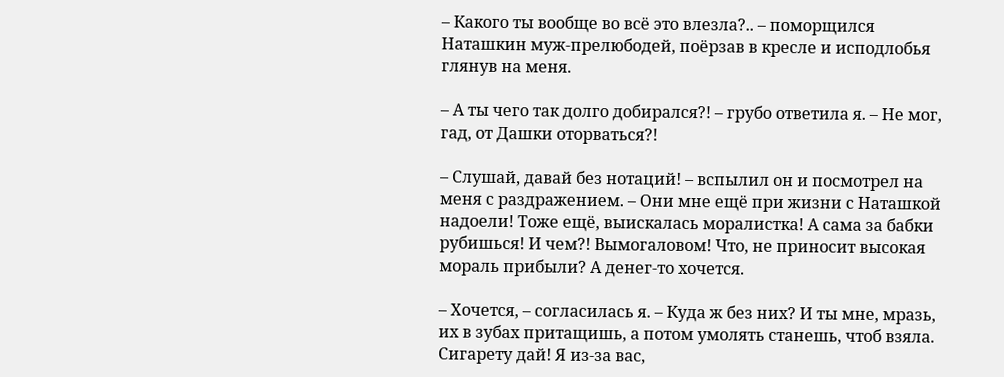– Какого ты вообще во всё это влезла?.. – поморщился Наташкин муж-прелюбодей, поёрзав в кресле и исподлобья глянув на меня.

– А ты чего так долго добирался?! – грубо ответила я. – Не мог, гад, от Дашки оторваться?!

– Слушай, давай без нотаций! – вспылил он и посмотрел на меня с раздражением. – Они мне ещё при жизни с Наташкой надоели! Тоже ещё, выискалась моралистка! А сама за бабки рубишься! И чем?! Вымогаловом! Что, не приносит высокая мораль прибыли? А денег-то хочется.

– Хочется, – согласилась я. – Куда ж без них? И ты мне, мразь, их в зубах притащишь, а потом умолять станешь, чтоб взяла. Сигарету дай! Я из-за вас,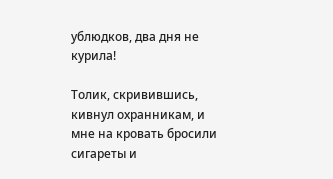ублюдков, два дня не курила!

Толик, скривившись, кивнул охранникам, и мне на кровать бросили сигареты и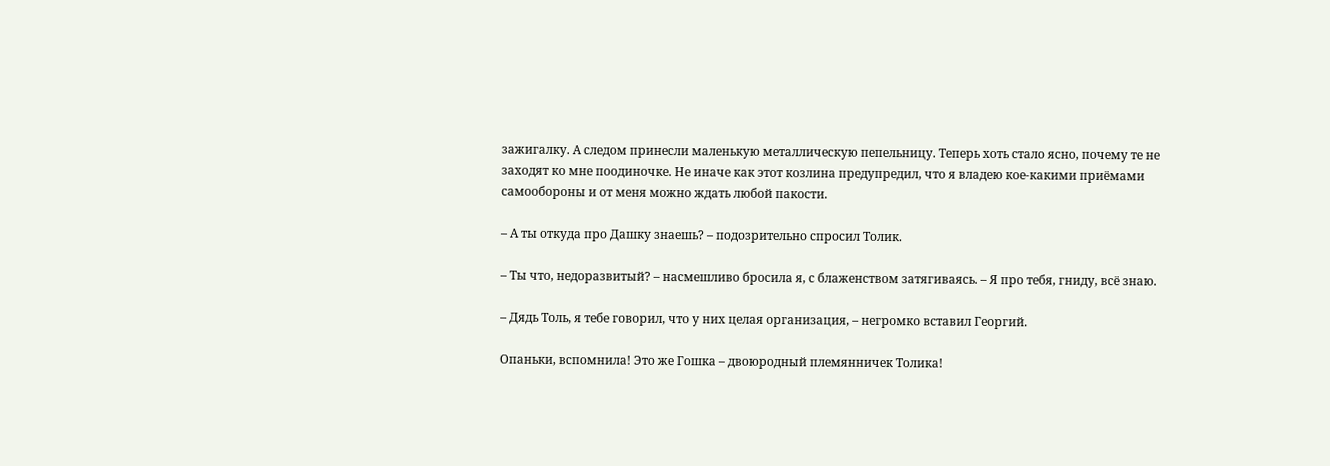зажигалку. А следом принесли маленькую металлическую пепельницу. Теперь хоть стало ясно, почему те не заходят ко мне поодиночке. Не иначе как этот козлина предупредил, что я владею кое-какими приёмами самообороны и от меня можно ждать любой пакости.

– А ты откуда про Дашку знаешь? – подозрительно спросил Толик.

– Ты что, недоразвитый? – насмешливо бросила я, с блаженством затягиваясь. – Я про тебя, гниду, всё знаю.

– Дядь Толь, я тебе говорил, что у них целая организация, – негромко вставил Георгий.

Опаньки, вспомнила! Это же Гошка – двоюродный племянничек Толика!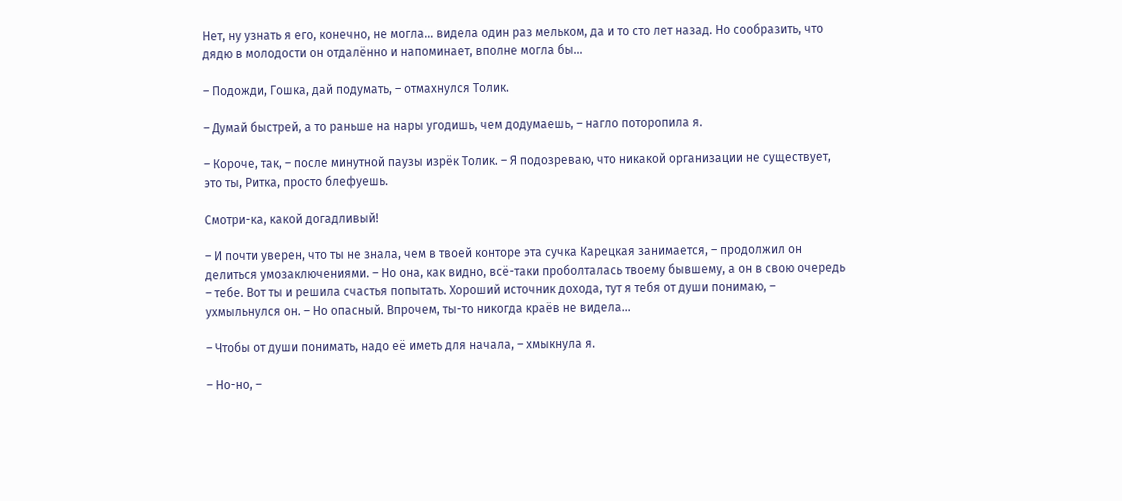Нет, ну узнать я его, конечно, не могла… видела один раз мельком, да и то сто лет назад. Но сообразить, что дядю в молодости он отдалённо и напоминает, вполне могла бы…

– Подожди, Гошка, дай подумать, – отмахнулся Толик.

– Думай быстрей, а то раньше на нары угодишь, чем додумаешь, – нагло поторопила я.

– Короче, так, – после минутной паузы изрёк Толик. – Я подозреваю, что никакой организации не существует, это ты, Ритка, просто блефуешь.

Смотри-ка, какой догадливый!

– И почти уверен, что ты не знала, чем в твоей конторе эта сучка Карецкая занимается, – продолжил он делиться умозаключениями. – Но она, как видно, всё-таки проболталась твоему бывшему, а он в свою очередь – тебе. Вот ты и решила счастья попытать. Хороший источник дохода, тут я тебя от души понимаю, – ухмыльнулся он. – Но опасный. Впрочем, ты-то никогда краёв не видела…

– Чтобы от души понимать, надо её иметь для начала, – хмыкнула я.

– Но-но, –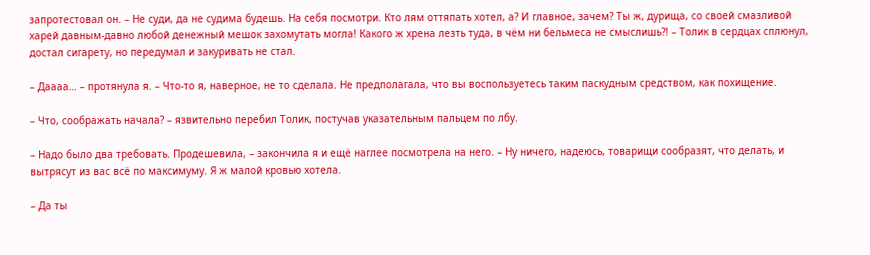запротестовал он. – Не суди, да не судима будешь. На себя посмотри. Кто лям оттяпать хотел, а? И главное, зачем? Ты ж, дурища, со своей смазливой харей давным-давно любой денежный мешок захомутать могла! Какого ж хрена лезть туда, в чём ни бельмеса не смыслишь?! – Толик в сердцах сплюнул, достал сигарету, но передумал и закуривать не стал.

– Даааа… – протянула я. – Что-то я, наверное, не то сделала. Не предполагала, что вы воспользуетесь таким паскудным средством, как похищение.

– Что, соображать начала? – язвительно перебил Толик, постучав указательным пальцем по лбу.

– Надо было два требовать. Продешевила, – закончила я и ещё наглее посмотрела на него. – Ну ничего, надеюсь, товарищи сообразят, что делать, и вытрясут из вас всё по максимуму. Я ж малой кровью хотела.

– Да ты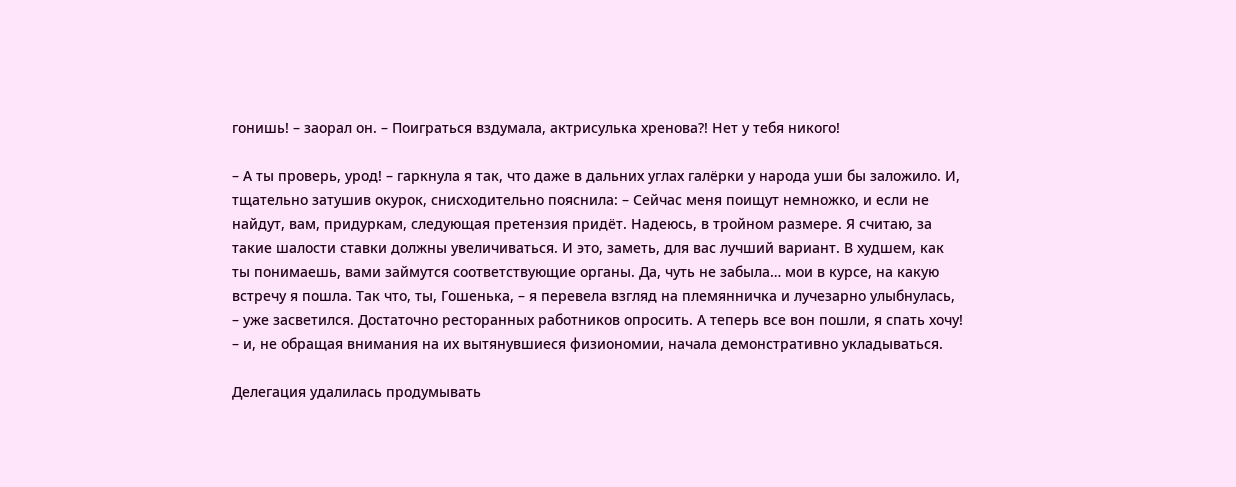гонишь! – заорал он. – Поиграться вздумала, актрисулька хренова?! Нет у тебя никого!

– А ты проверь, урод! – гаркнула я так, что даже в дальних углах галёрки у народа уши бы заложило. И, тщательно затушив окурок, снисходительно пояснила: – Сейчас меня поищут немножко, и если не найдут, вам, придуркам, следующая претензия придёт. Надеюсь, в тройном размере. Я считаю, за такие шалости ставки должны увеличиваться. И это, заметь, для вас лучший вариант. В худшем, как ты понимаешь, вами займутся соответствующие органы. Да, чуть не забыла… мои в курсе, на какую встречу я пошла. Так что, ты, Гошенька, – я перевела взгляд на племянничка и лучезарно улыбнулась, – уже засветился. Достаточно ресторанных работников опросить. А теперь все вон пошли, я спать хочу! – и, не обращая внимания на их вытянувшиеся физиономии, начала демонстративно укладываться.

Делегация удалилась продумывать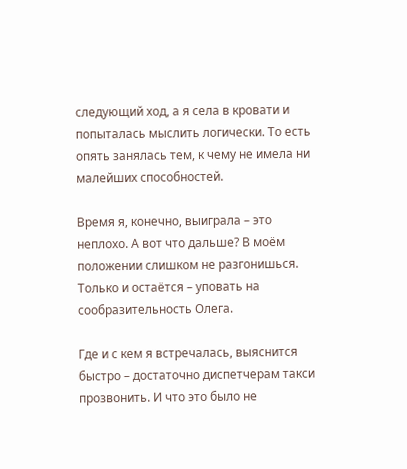следующий ход, а я села в кровати и попыталась мыслить логически. То есть опять занялась тем, к чему не имела ни малейших способностей.

Время я, конечно, выиграла – это неплохо. А вот что дальше? В моём положении слишком не разгонишься. Только и остаётся – уповать на сообразительность Олега.

Где и с кем я встречалась, выяснится быстро – достаточно диспетчерам такси прозвонить. И что это было не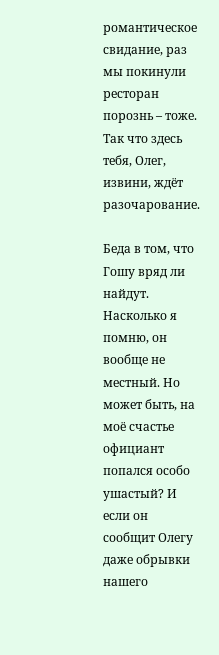романтическое свидание, раз мы покинули ресторан порознь – тоже. Так что здесь тебя, Олег, извини, ждёт разочарование.

Беда в том, что Гошу вряд ли найдут. Насколько я помню, он вообще не местный. Но может быть, на моё счастье официант попался особо ушастый? И если он сообщит Олегу даже обрывки нашего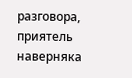разговора, приятель наверняка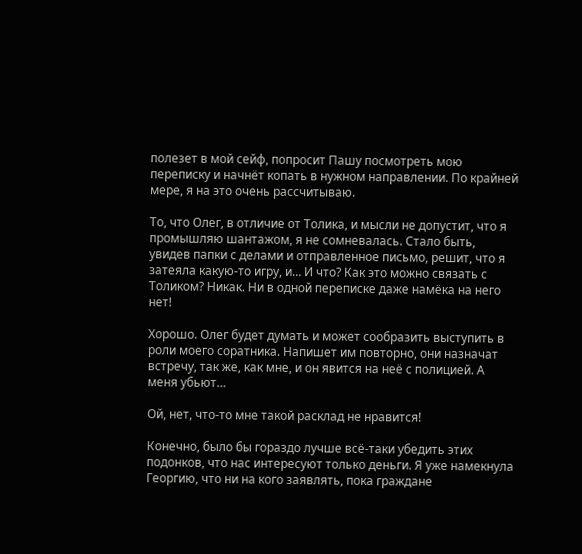полезет в мой сейф, попросит Пашу посмотреть мою переписку и начнёт копать в нужном направлении. По крайней мере, я на это очень рассчитываю.

То, что Олег, в отличие от Толика, и мысли не допустит, что я промышляю шантажом, я не сомневалась. Стало быть, увидев папки с делами и отправленное письмо, решит, что я затеяла какую-то игру, и… И что? Как это можно связать с Толиком? Никак. Ни в одной переписке даже намёка на него нет!

Хорошо. Олег будет думать и может сообразить выступить в роли моего соратника. Напишет им повторно, они назначат встречу, так же, как мне, и он явится на неё с полицией. А меня убьют…

Ой, нет, что-то мне такой расклад не нравится!

Конечно, было бы гораздо лучше всё-таки убедить этих подонков, что нас интересуют только деньги. Я уже намекнула Георгию, что ни на кого заявлять, пока граждане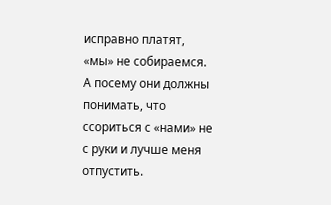исправно платят, «мы» не собираемся. А посему они должны понимать, что ссориться с «нами» не с руки и лучше меня отпустить.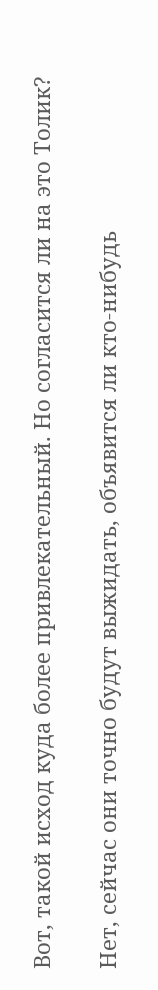Вот, такой исход куда более привлекательный. Но согласится ли на это Толик?

Нет, сейчас они точно будут выжидать, объявится ли кто-нибудь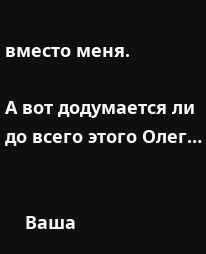вместо меня.

А вот додумается ли до всего этого Олег…


    Ваша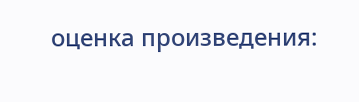оценка произведения: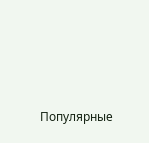Популярные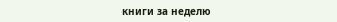книги за неделю